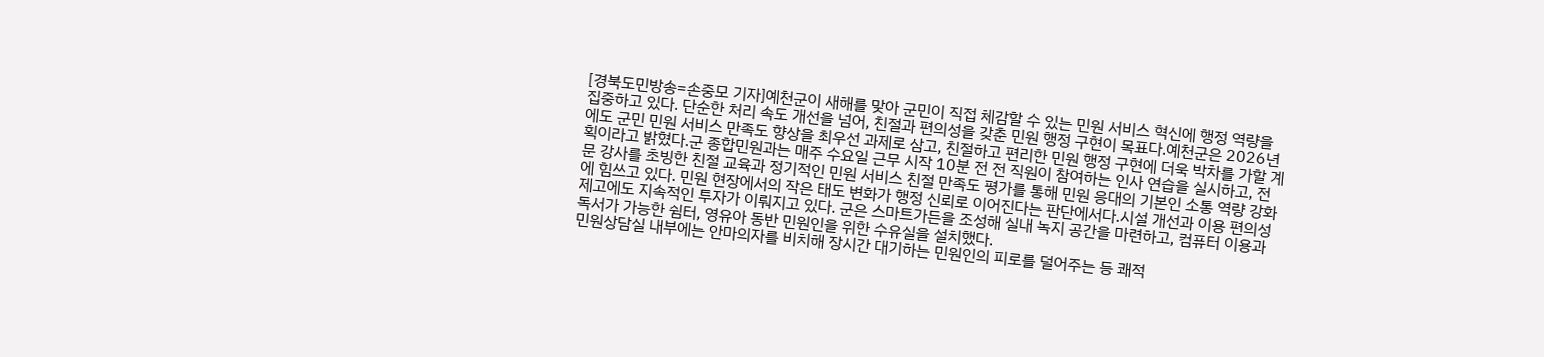[경북도민방송=손중모 기자]예천군이 새해를 맞아 군민이 직접 체감할 수 있는 민원 서비스 혁신에 행정 역량을 집중하고 있다. 단순한 처리 속도 개선을 넘어, 친절과 편의성을 갖춘 민원 행정 구현이 목표다.예천군은 2026년에도 군민 민원 서비스 만족도 향상을 최우선 과제로 삼고, 친절하고 편리한 민원 행정 구현에 더욱 박차를 가할 계획이라고 밝혔다.군 종합민원과는 매주 수요일 근무 시작 10분 전 전 직원이 참여하는 인사 연습을 실시하고, 전문 강사를 초빙한 친절 교육과 정기적인 민원 서비스 친절 만족도 평가를 통해 민원 응대의 기본인 소통 역량 강화에 힘쓰고 있다. 민원 현장에서의 작은 태도 변화가 행정 신뢰로 이어진다는 판단에서다.시설 개선과 이용 편의성 제고에도 지속적인 투자가 이뤄지고 있다. 군은 스마트가든을 조성해 실내 녹지 공간을 마련하고, 컴퓨터 이용과 독서가 가능한 쉼터, 영유아 동반 민원인을 위한 수유실을 설치했다.
민원상담실 내부에는 안마의자를 비치해 장시간 대기하는 민원인의 피로를 덜어주는 등 쾌적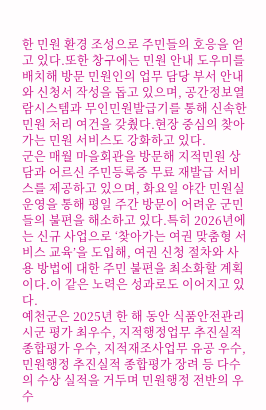한 민원 환경 조성으로 주민들의 호응을 얻고 있다.또한 창구에는 민원 안내 도우미를 배치해 방문 민원인의 업무 담당 부서 안내와 신청서 작성을 돕고 있으며, 공간정보열람시스템과 무인민원발급기를 통해 신속한 민원 처리 여건을 갖췄다.현장 중심의 찾아가는 민원 서비스도 강화하고 있다.
군은 매월 마을회관을 방문해 지적민원 상담과 어르신 주민등록증 무료 재발급 서비스를 제공하고 있으며, 화요일 야간 민원실 운영을 통해 평일 주간 방문이 어려운 군민들의 불편을 해소하고 있다.특히 2026년에는 신규 사업으로 ‘찾아가는 여권 맞춤형 서비스 교육’을 도입해, 여권 신청 절차와 사용 방법에 대한 주민 불편을 최소화할 계획이다.이 같은 노력은 성과로도 이어지고 있다.
예천군은 2025년 한 해 동안 식품안전관리 시군 평가 최우수, 지적행정업무 추진실적 종합평가 우수, 지적재조사업무 유공 우수, 민원행정 추진실적 종합평가 장려 등 다수의 수상 실적을 거두며 민원행정 전반의 우수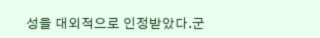성을 대외적으로 인정받았다.군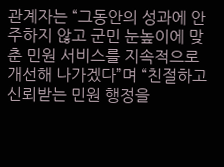관계자는 “그동안의 성과에 안주하지 않고 군민 눈높이에 맞춘 민원 서비스를 지속적으로 개선해 나가겠다”며 “친절하고 신뢰받는 민원 행정을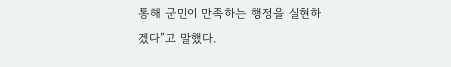통해 군민이 만족하는 행정을 실현하겠다”고 말했다.